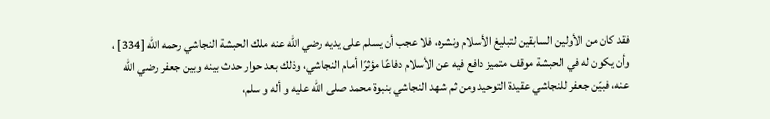فقد كان من الأولين السابقين لتبليغ الأسلام ونشره، فلا عجب أن يسلم على يديه رضي الله عنه ملك الحبشة النجاشي رحمه الله [334] ، وأن يكون له في الحبشة موقف متميز دافع فيه عن الأسلام دفاعًا مؤثرًا أمام النجاشي، وذلك بعد حوار حدث بينه وبين جعفر رضي الله عنه، فبيّن جعفر للنجاشي عقيدة التوحيد ومن ثم شهد النجاشي بنبوة محمد صلى الله عليه و أله و سلم،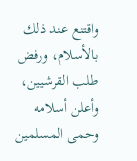واقتنع عند ذلك بالأسلام، ورفض طلب القرشيين، وأعلن أسلامه وحمى المسلمين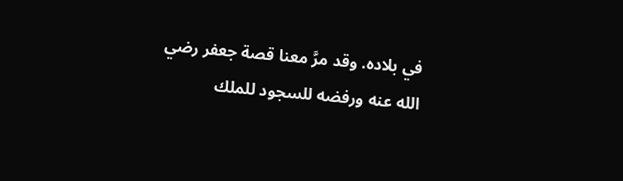في بلاده. وقد مرَّ معنا قصة جعفر رضي الله عنه ورفضه للسجود للملك